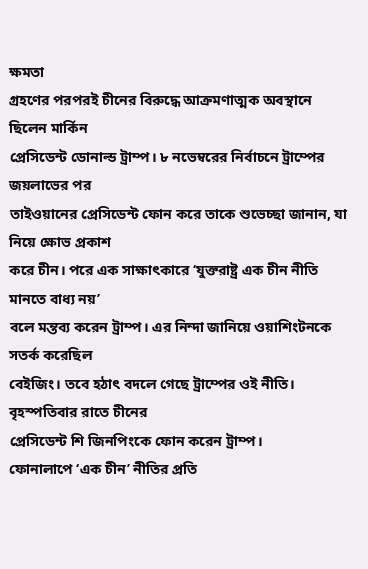ক্ষমতা
গ্রহণের পরপরই চীনের বিরুদ্ধে আক্রমণাত্মক অবস্থানে ছিলেন মার্কিন
প্রেসিডেন্ট ডোনাল্ড ট্রাম্প। ৮ নভেম্বরের নির্বাচনে ট্রাম্পের জয়লাভের পর
তাইওয়ানের প্রেসিডেন্ট ফোন করে তাকে শুভেচ্ছা জানান, যা নিয়ে ক্ষোভ প্রকাশ
করে চীন। পরে এক সাক্ষাৎকারে ‘যুক্তরাষ্ট্র এক চীন নীতি মানতে বাধ্য নয়’
বলে মন্তব্য করেন ট্রাম্প। এর নিন্দা জানিয়ে ওয়াশিংটনকে সতর্ক করেছিল
বেইজিং। তবে হঠাৎ বদলে গেছে ট্রাম্পের ওই নীতি। বৃহস্পতিবার রাতে চীনের
প্রেসিডেন্ট শি জিনপিংকে ফোন করেন ট্রাম্প।
ফোনালাপে ‘এক চীন’ নীতির প্রতি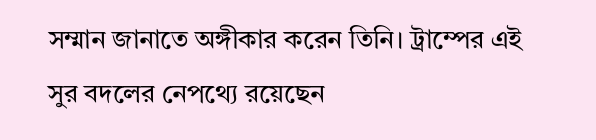সম্মান জানাতে অঙ্গীকার করেন তিনি। ট্রাম্পের এই সুর বদলের নেপথ্যে রয়েছেন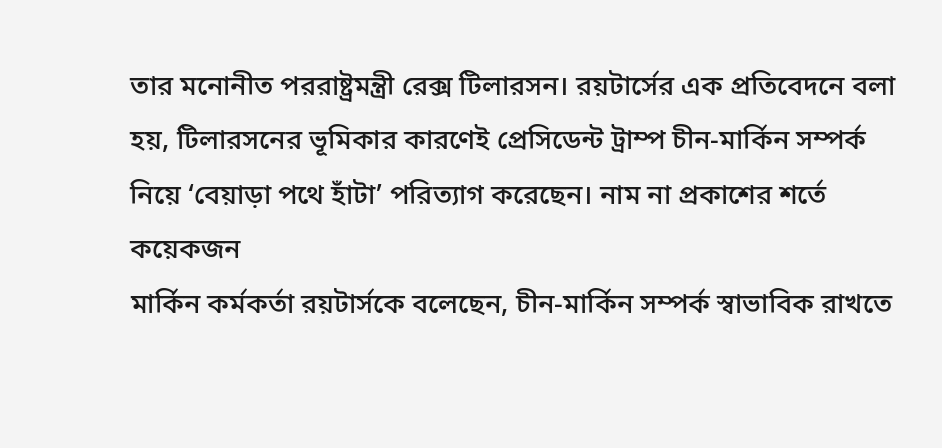তার মনোনীত পররাষ্ট্রমন্ত্রী রেক্স টিলারসন। রয়টার্সের এক প্রতিবেদনে বলা
হয়, টিলারসনের ভূমিকার কারণেই প্রেসিডেন্ট ট্রাম্প চীন-মার্কিন সম্পর্ক
নিয়ে ‘বেয়াড়া পথে হাঁটা’ পরিত্যাগ করেছেন। নাম না প্রকাশের শর্তে কয়েকজন
মার্কিন কর্মকর্তা রয়টার্সকে বলেছেন, চীন-মার্কিন সম্পর্ক স্বাভাবিক রাখতে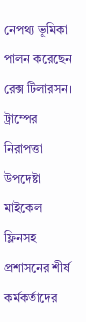নেপথ্য ভূমিকা পালন করেছেন রেক্স টিলারসন। ট্রাম্পের নিরাপত্তা উপদেষ্টা
মাইকেল ফ্লিনসহ প্রশাসনের শীর্ষ কর্মকর্তাদের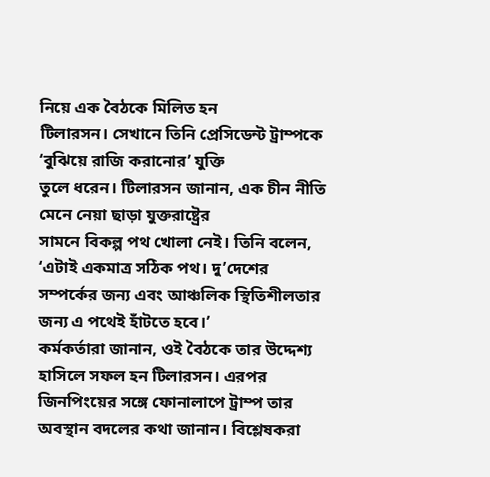নিয়ে এক বৈঠকে মিলিত হন
টিলারসন। সেখানে তিনি প্রেসিডেন্ট ট্রাম্পকে ‘বুঝিয়ে রাজি করানোর’ যুক্তি
তুলে ধরেন। টিলারসন জানান, এক চীন নীতি মেনে নেয়া ছাড়া যুক্তরাষ্ট্রের
সামনে বিকল্প পথ খোলা নেই। তিনি বলেন, ‘এটাই একমাত্র সঠিক পথ। দু’দেশের
সম্পর্কের জন্য এবং আঞ্চলিক স্থিতিশীলতার জন্য এ পথেই হাঁটতে হবে।’
কর্মকর্তারা জানান, ওই বৈঠকে তার উদ্দেশ্য হাসিলে সফল হন টিলারসন। এরপর
জিনপিংয়ের সঙ্গে ফোনালাপে ট্রাম্প তার অবস্থান বদলের কথা জানান। বিশ্লেষকরা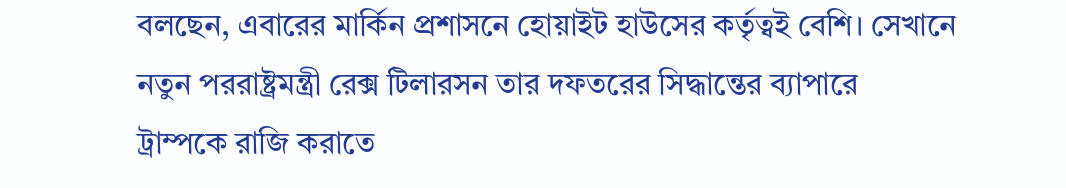বলছেন, এবারের মার্কিন প্রশাসনে হোয়াইট হাউসের কর্তৃত্বই বেশি। সেখানে
নতুন পররাষ্ট্রমন্ত্রী রেক্স টিলারসন তার দফতরের সিদ্ধান্তের ব্যাপারে
ট্রাম্পকে রাজি করাতে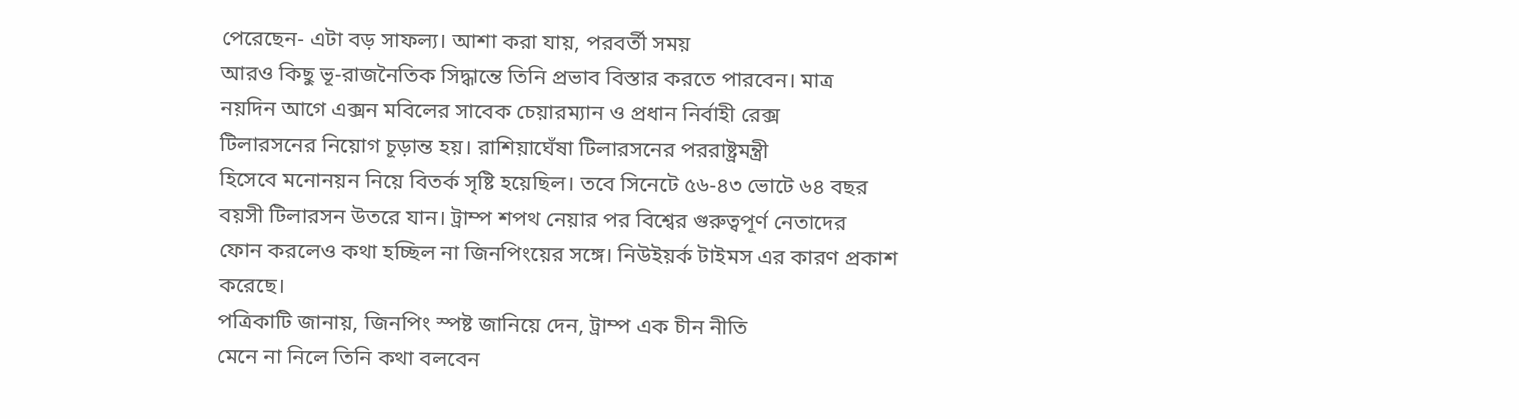পেরেছেন- এটা বড় সাফল্য। আশা করা যায়, পরবর্তী সময়
আরও কিছু ভূ-রাজনৈতিক সিদ্ধান্তে তিনি প্রভাব বিস্তার করতে পারবেন। মাত্র
নয়দিন আগে এক্সন মবিলের সাবেক চেয়ারম্যান ও প্রধান নির্বাহী রেক্স
টিলারসনের নিয়োগ চূড়ান্ত হয়। রাশিয়াঘেঁষা টিলারসনের পররাষ্ট্রমন্ত্রী
হিসেবে মনোনয়ন নিয়ে বিতর্ক সৃষ্টি হয়েছিল। তবে সিনেটে ৫৬-৪৩ ভোটে ৬৪ বছর
বয়সী টিলারসন উতরে যান। ট্রাম্প শপথ নেয়ার পর বিশ্বের গুরুত্বপূর্ণ নেতাদের
ফোন করলেও কথা হচ্ছিল না জিনপিংয়ের সঙ্গে। নিউইয়র্ক টাইমস এর কারণ প্রকাশ
করেছে।
পত্রিকাটি জানায়, জিনপিং স্পষ্ট জানিয়ে দেন, ট্রাম্প এক চীন নীতি
মেনে না নিলে তিনি কথা বলবেন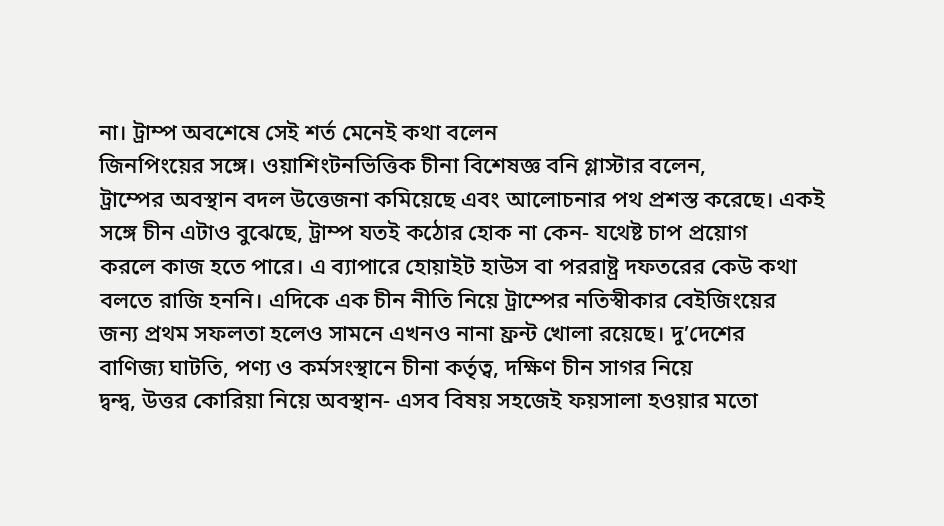না। ট্রাম্প অবশেষে সেই শর্ত মেনেই কথা বলেন
জিনপিংয়ের সঙ্গে। ওয়াশিংটনভিত্তিক চীনা বিশেষজ্ঞ বনি গ্লাস্টার বলেন,
ট্রাম্পের অবস্থান বদল উত্তেজনা কমিয়েছে এবং আলোচনার পথ প্রশস্ত করেছে। একই
সঙ্গে চীন এটাও বুঝেছে, ট্রাম্প যতই কঠোর হোক না কেন- যথেষ্ট চাপ প্রয়োগ
করলে কাজ হতে পারে। এ ব্যাপারে হোয়াইট হাউস বা পররাষ্ট্র দফতরের কেউ কথা
বলতে রাজি হননি। এদিকে এক চীন নীতি নিয়ে ট্রাম্পের নতিস্বীকার বেইজিংয়ের
জন্য প্রথম সফলতা হলেও সামনে এখনও নানা ফ্রন্ট খোলা রয়েছে। দু’দেশের
বাণিজ্য ঘাটতি, পণ্য ও কর্মসংস্থানে চীনা কর্তৃত্ব, দক্ষিণ চীন সাগর নিয়ে
দ্বন্দ্ব, উত্তর কোরিয়া নিয়ে অবস্থান- এসব বিষয় সহজেই ফয়সালা হওয়ার মতো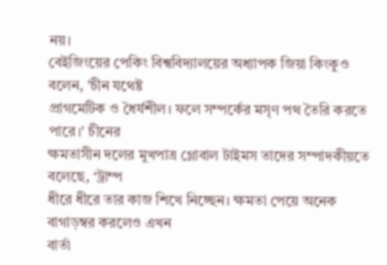নয়।
বেইজিংয়ের পেকিং বিশ্ববিদ্যালয়ের অধ্যাপক জিয়া কিংকুও বলেন, 'চীন যথেষ্ট
প্রাগমেটিক ও ধৈর্যশীল। ফলে সম্পর্কের মসৃণ পথ তৈরি করতে পারে।' চীনের
ক্ষমতাসীন দলের মুখপাত্র গ্লোবাল টাইমস তাদের সম্পাদকীয়তে বলেছে, ‘ট্রাম্প
ধীরে ধীরে তার কাজ শিখে নিচ্ছেন। ক্ষমতা পেয়ে অনেক বাগাড়ম্বর করলেও এখন
বার্তা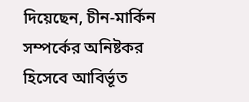দিয়েছেন, চীন-মার্কিন সম্পর্কের অনিষ্টকর হিসেবে আবির্ভূত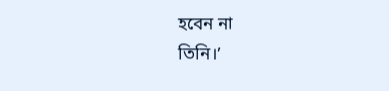হবেন না
তিনি।’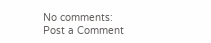No comments:
Post a Comment